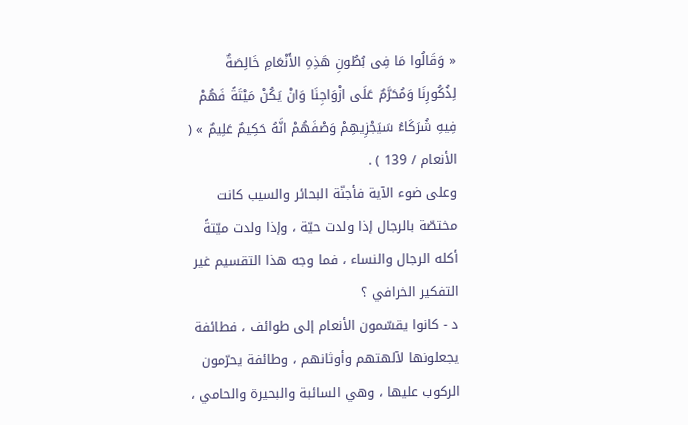« وَقَالُوا مَا فِى بُطُونِ هَذِهِ الأَنْعَامِ خَالِصَةٌ لِذُكُورِنَا وَمُحَرَّمٌ عَلَى ازْوَاجِنَا وَانْ يَكُنْ مَيْتَةً فَهُمْ فِيهِ شُرَكَاءُ سَيَجْزِيهِمْ وَصْفَهُمْ انَّهُ حَكِيمٌ عَلِيمٌ » ( الأنعام / 139 ) .
وعلى ضوء الآية فأجنّة البحائر والسيب كانت مختصّة بالرجال إذا ولدت حيّة ، وإذا ولدت ميّتةً أكله الرجال والنساء ، فما وجه هذا التقسيم غير التفكير الخرافي ؟
د - كانوا يقسّمون الأنعام إلى طوائف ، فطائفة يجعلونها لآلهتهم وأوثانهم ، وطائفة يحرّمون الركوب عليها ، وهي السائبة والبحيرة والحامي ،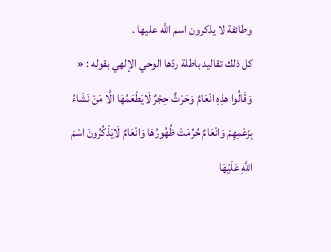وطائفة لا يذكرون اسم اللَّه عليها .
كل ذلك تقاليد باطلة ردّها الوحي الإلهي بقوله : « وَقَالُوا هذِهِ انْعَامٌ وَحَرْثٌ حِجْرٌ لَايَطْعَمُهَا الَّا مَنْ نَشَاءُ بِزَعْمِهِمْ وَانْعَامٌ حُرِّمَتْ ظُهُورُهَا وَانْعَامٌ لَايَذْكُرُونَ اسْمَ اللَّهِ عَلَيْهَا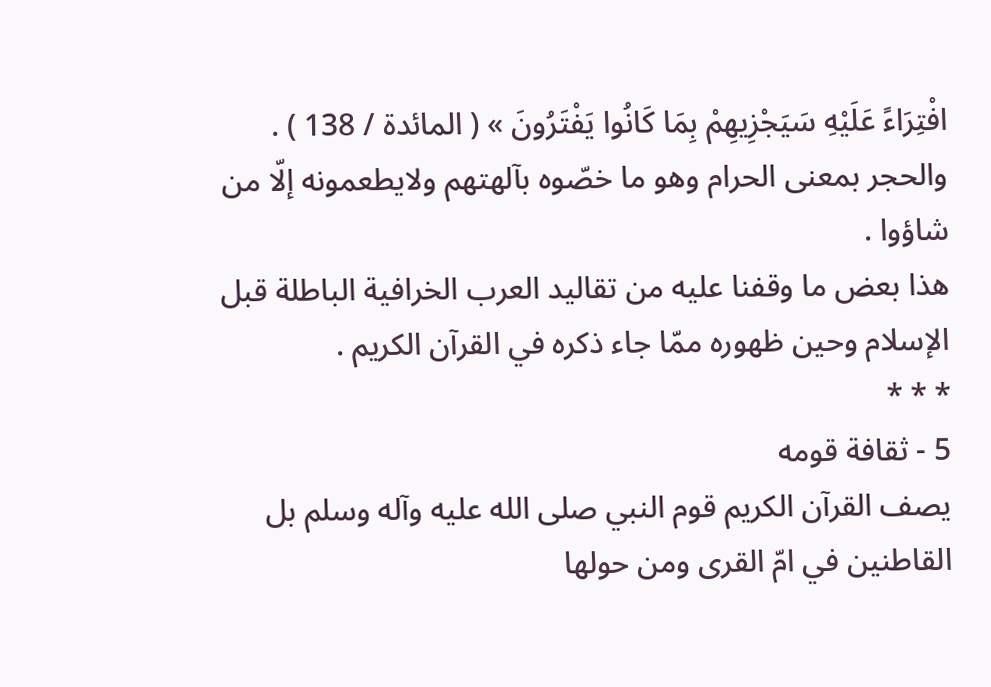افْتِرَاءً عَلَيْهِ سَيَجْزِيهِمْ بِمَا كَانُوا يَفْتَرُونَ » ( المائدة / 138 ) .
والحجر بمعنى الحرام وهو ما خصّوه بآلهتهم ولايطعمونه إلّا من شاؤوا .
هذا بعض ما وقفنا عليه من تقاليد العرب الخرافية الباطلة قبل الإسلام وحين ظهوره ممّا جاء ذكره في القرآن الكريم .
* * *
5 - ثقافة قومه
يصف القرآن الكريم قوم النبي صلى الله عليه وآله وسلم بل القاطنين في امّ القرى ومن حولها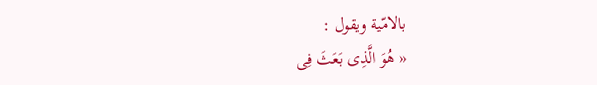بالامّية ويقول :
« هُوَ الَّذِى بَعَثَ فِى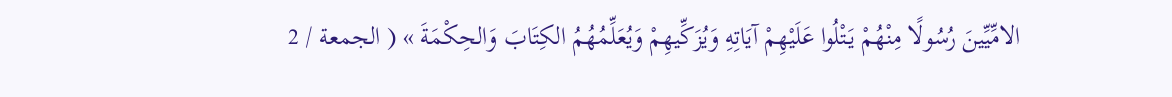الامِّيِّينَ رُسُولًا مِنْهُمْ يَتْلُوا عَلَيْهِمْ آيَاتِهِ وَيُزَكِّيهِمْ وَيُعَلِّمُهُمُ الكِتَابَ وَالحِكْمَةَ » ( الجمعة / 2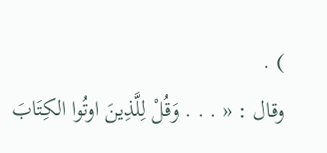) .
وقال : « . . . وَقُلْ لِلَّذِينَ اوتُوا الكِتَابَ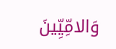وَالامِّيِّينَ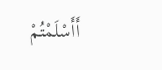أَأَسْلَمْتُمْ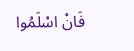فَانْ اسْلَمُوا